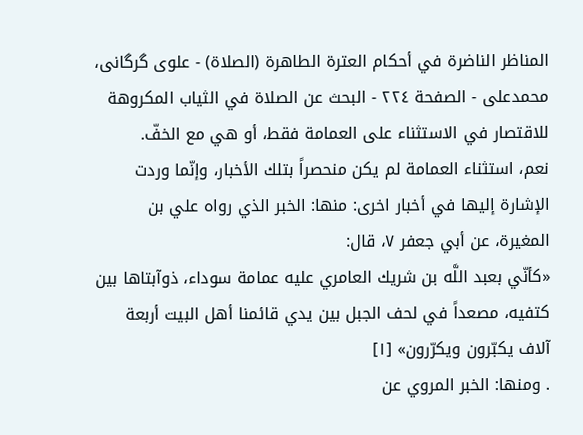المناظر الناضرة في أحکام العترة الطاهرة (الصلاة) - علوی گرگانی، محمدعلی - الصفحة ٢٢٤ - البحث عن الصلاة في الثياب المكروهة
للاقتصار في الاستثناء على العمامة فقط، أو هي مع الخفّ.
نعم، استثناء العمامة لم يكن منحصراً بتلك الأخبار، وإنّما وردت الإشارة إليها في أخبار اخرى: منها: الخبر الذي رواه علي بن المغيرة، عن أبي جعفر ٧، قال:
«كأنّي بعبد اللَّه بن شريك العامري عليه عمامة سوداء، ذوآبتاها بين كتفيه، مصعداً في لحف الجبل بين يدي قائمنا أهل البيت أربعة آلاف يكبّرون ويكرّرون» [١]
. ومنها: الخبر المروي عن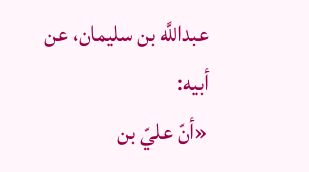عبداللَّه بن سليمان، عن أبيه:
«أنّ عليّ بن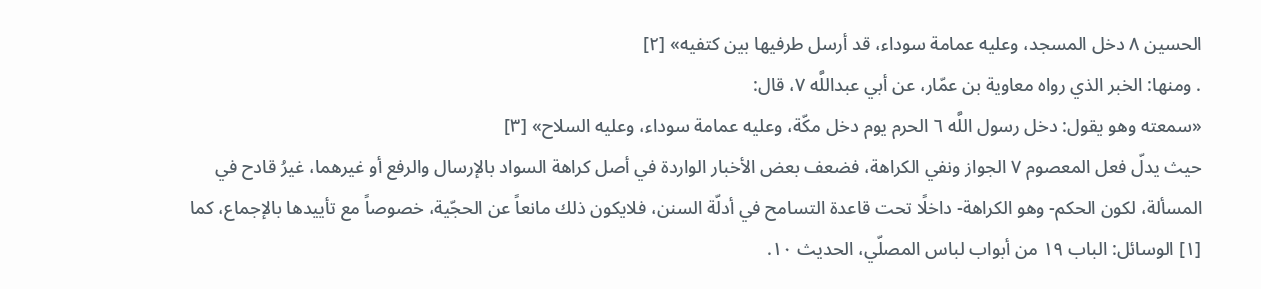الحسين ٨ دخل المسجد، وعليه عمامة سوداء، قد أرسل طرفيها بين كتفيه» [٢]
. ومنها: الخبر الذي رواه معاوية بن عمّار، عن أبي عبداللَّه ٧، قال:
«سمعته وهو يقول: دخل رسول اللَّه ٦ الحرم يوم دخل مكّة، وعليه عمامة سوداء، وعليه السلاح» [٣]
حيث يدلّ فعل المعصوم ٧ الجواز ونفي الكراهة، فضعف بعض الأخبار الواردة في أصل كراهة السواد بالإرسال والرفع أو غيرهما، غيرُ قادح في المسألة، لكون الحكم- وهو الكراهة- داخلًا تحت قاعدة التسامح في أدلّة السنن، فلايكون ذلك مانعاً عن الحجّية، خصوصاً مع تأييدها بالإجماع، كما
[١] الوسائل: الباب ١٩ من أبواب لباس المصلّي، الحديث ١٠.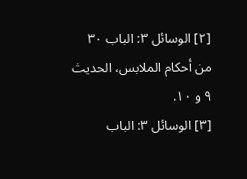[٢] الوسائل ٣: الباب ٣٠ من أحكام الملابس، الحديث ٩ و ١٠.
[٣] الوسائل ٣: الباب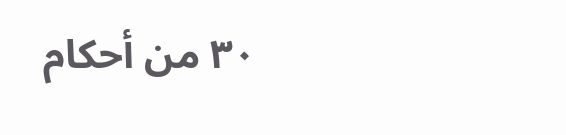٣٠ من أحكام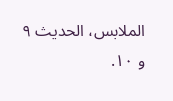الملابس، الحديث ٩ و ١٠.